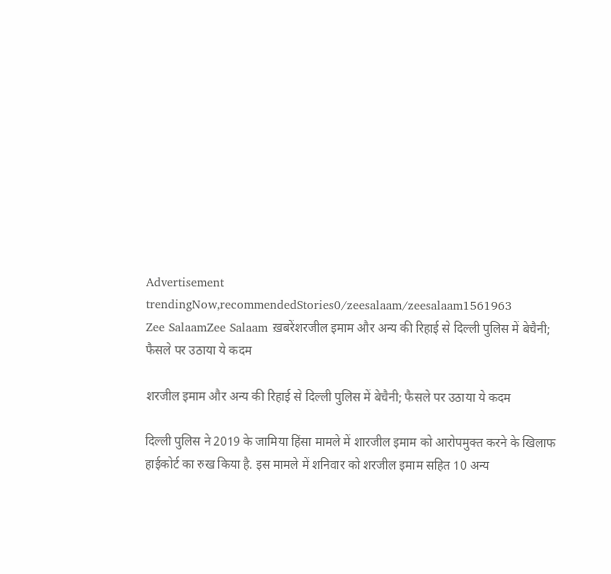Advertisement
trendingNow,recommendedStories0/zeesalaam/zeesalaam1561963
Zee SalaamZee Salaam ख़बरेंशरजील इमाम और अन्य की रिहाई से दिल्ली पुलिस में बेचैनी; फैसले पर उठाया ये कदम

शरजील इमाम और अन्य की रिहाई से दिल्ली पुलिस में बेचैनी; फैसले पर उठाया ये कदम

दिल्ली पुलिस ने 2019 के जामिया हिंसा मामले में शारजील इमाम को आरोपमुक्त करने के खिलाफ हाईकोर्ट का रुख किया है. इस मामले में शनिवार को शरजील इमाम सहित 10 अन्य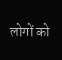लोगों को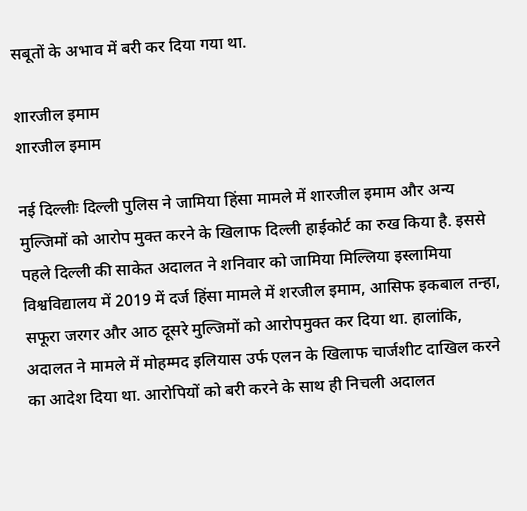सबूतों के अभाव में बरी कर दिया गया था.

शारजील इमाम
शारजील इमाम

नई दिल्लीः दिल्ली पुलिस ने जामिया हिंसा मामले में शारजील इमाम और अन्य मुल्जिमों को आरोप मुक्त करने के खिलाफ दिल्ली हाईकोर्ट का रुख किया है. इससे पहले दिल्ली की साकेत अदालत ने शनिवार को जामिया मिल्लिया इस्लामिया विश्वविद्यालय में 2019 में दर्ज हिंसा मामले में शरजील इमाम, आसिफ इकबाल तन्हा, सफूरा जरगर और आठ दूसरे मुल्जिमों को आरोपमुक्त कर दिया था. हालांकि, अदालत ने मामले में मोहम्मद इलियास उर्फ एलन के खिलाफ चार्जशीट दाखिल करने का आदेश दिया था. आरोपियों को बरी करने के साथ ही निचली अदालत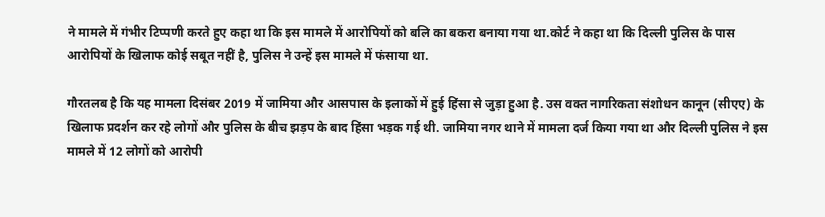ने मामले में गंभीर टिप्पणी करते हुए कहा था कि इस मामले में आरोपियों को बलि का बकरा बनाया गया था.कोर्ट ने कहा था कि दिल्ली पुलिस के पास आरोपियों के खिलाफ कोई सबूत नहीं है, पुलिस ने उन्हें इस मामले में फंसाया था.

गौरतलब है कि यह मामला दिसंबर 2019 में जामिया और आसपास के इलाकों में हुई हिंसा से जुड़ा हुआ है. उस वक्त नागरिकता संशोधन कानून (सीएए) के खिलाफ प्रदर्शन कर रहे लोगों और पुलिस के बीच झड़प के बाद हिंसा भड़क गई थी. जामिया नगर थाने में मामला दर्ज किया गया था और दिल्ली पुलिस ने इस मामले में 12 लोगों को आरोपी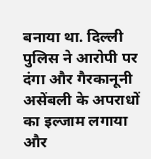बनाया था. दिल्ली पुलिस ने आरोपी पर दंगा और गैरकानूनी असेंबली के अपराधों का इल्जाम लगाया और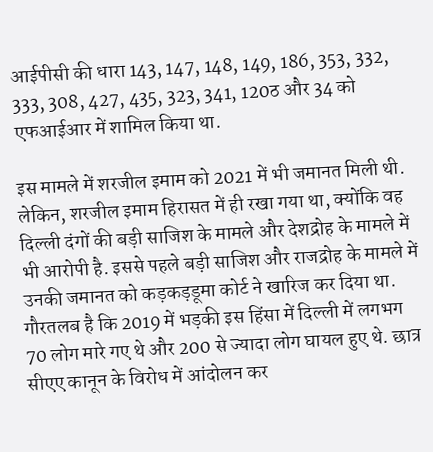आईपीसी की धारा 143, 147, 148, 149, 186, 353, 332, 333, 308, 427, 435, 323, 341, 120ठ और 34 को एफआईआर में शामिल किया था.

इस मामले में शरजील इमाम को 2021 में भी जमानत मिली थी. लेकिन, शरजील इमाम हिरासत में ही रखा गया था, क्योंकि वह दिल्ली दंगों की बड़ी साजिश के मामले और देशद्रोह के मामले में भी आरोपी है. इससे पहले बड़ी साजिश और राजद्रोह के मामले में उनकी जमानत को कड़कड़डूमा कोर्ट ने खारिज कर दिया था.
गौरतलब है कि 2019 में भड़की इस हिंसा में दिल्ली में लगभग 70 लोग मारे गए थे और 200 से ज्यादा लोग घायल हुए थे. छात्र सीएए कानून के विरोध में आंदोलन कर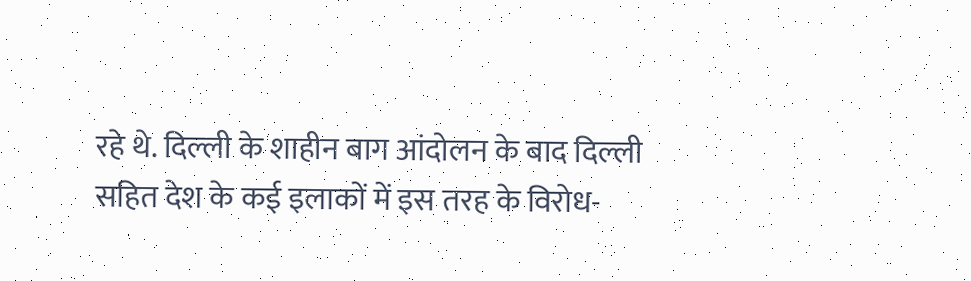रहे थे. दिल्ली के शाहीन बाग आंदोलन के बाद दिल्ली सहित देश के कई इलाकों में इस तरह के विरोध-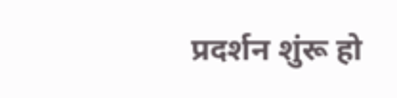प्रदर्शन शुंरू हो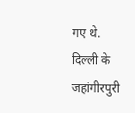गए थे. दिल्ली के जहांगीरपुरी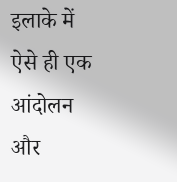इलाके में ऐसे ही एक आंदोलन और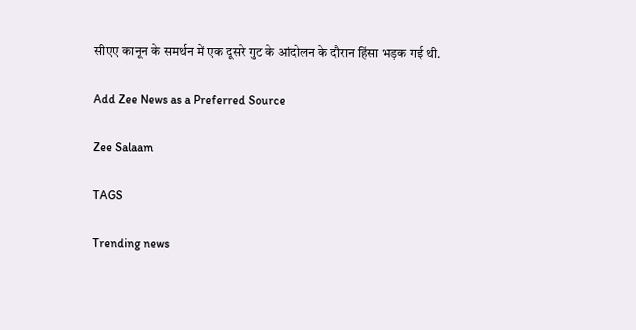सीएए कानून के समर्थन में एक दूसरे गुट के आंदोलन के दौरान हिंसा भड़क गई थी.

Add Zee News as a Preferred Source

Zee Salaam

TAGS

Trending news